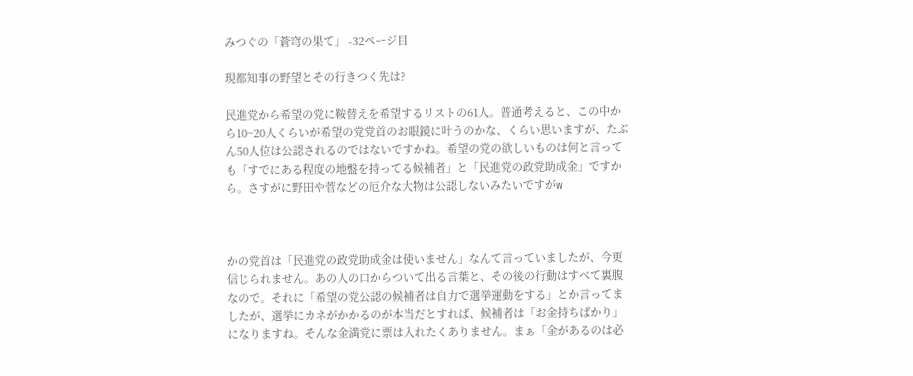みつぐの「蒼穹の果て」 -32ページ目

現都知事の野望とその行きつく先は?

民進党から希望の党に鞍替えを希望するリストの61人。普通考えると、この中から10~20人くらいが希望の党党首のお眼鏡に叶うのかな、くらい思いますが、たぶん50人位は公認されるのではないですかね。希望の党の欲しいものは何と言っても「すでにある程度の地盤を持ってる候補者」と「民進党の政党助成金」ですから。さすがに野田や菅などの厄介な大物は公認しないみたいですがw



かの党首は「民進党の政党助成金は使いません」なんて言っていましたが、今更信じられません。あの人の口からついて出る言葉と、その後の行動はすべて裏腹なので。それに「希望の党公認の候補者は自力で選挙運動をする」とか言ってましたが、選挙にカネがかかるのが本当だとすれば、候補者は「お金持ちばかり」になりますね。そんな金満党に票は入れたくありません。まぁ「金があるのは必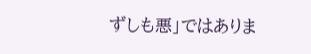ずしも悪」ではありま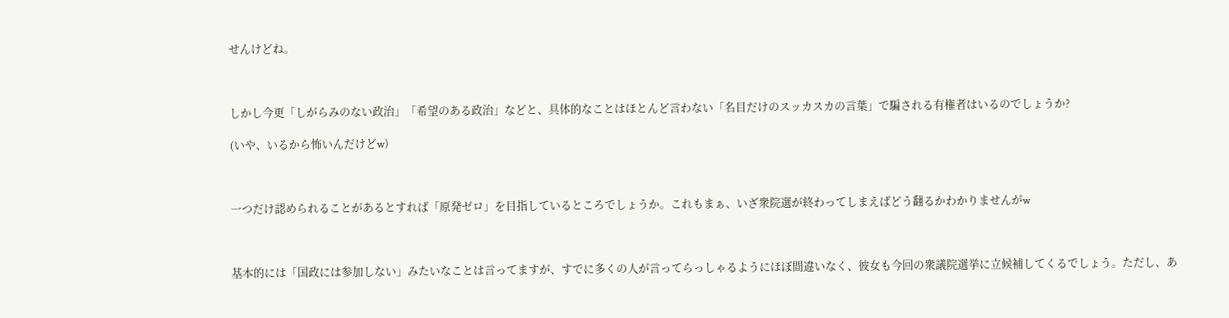せんけどね。



しかし今更「しがらみのない政治」「希望のある政治」などと、具体的なことはほとんど言わない「名目だけのスッカスカの言葉」で騙される有権者はいるのでしょうか?

(いや、いるから怖いんだけどw)



一つだけ認められることがあるとすれば「原発ゼロ」を目指しているところでしょうか。これもまぁ、いざ衆院選が終わってしまえばどう翻るかわかりませんがw



基本的には「国政には参加しない」みたいなことは言ってますが、すでに多くの人が言ってらっしゃるようにほぼ間違いなく、彼女も今回の衆議院選挙に立候補してくるでしょう。ただし、あ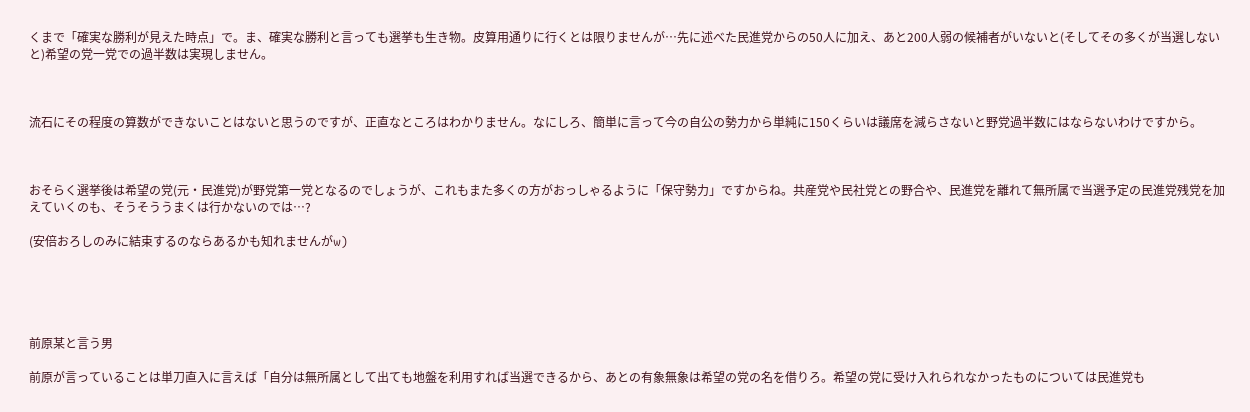くまで「確実な勝利が見えた時点」で。ま、確実な勝利と言っても選挙も生き物。皮算用通りに行くとは限りませんが…先に述べた民進党からの50人に加え、あと200人弱の候補者がいないと(そしてその多くが当選しないと)希望の党一党での過半数は実現しません。



流石にその程度の算数ができないことはないと思うのですが、正直なところはわかりません。なにしろ、簡単に言って今の自公の勢力から単純に150くらいは議席を減らさないと野党過半数にはならないわけですから。



おそらく選挙後は希望の党(元・民進党)が野党第一党となるのでしょうが、これもまた多くの方がおっしゃるように「保守勢力」ですからね。共産党や民社党との野合や、民進党を離れて無所属で当選予定の民進党残党を加えていくのも、そうそううまくは行かないのでは…?

(安倍おろしのみに結束するのならあるかも知れませんがw)





前原某と言う男

前原が言っていることは単刀直入に言えば「自分は無所属として出ても地盤を利用すれば当選できるから、あとの有象無象は希望の党の名を借りろ。希望の党に受け入れられなかったものについては民進党も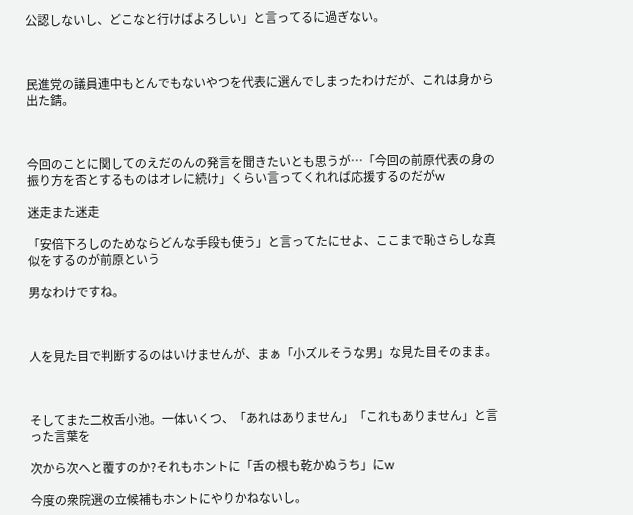公認しないし、どこなと行けばよろしい」と言ってるに過ぎない。



民進党の議員連中もとんでもないやつを代表に選んでしまったわけだが、これは身から出た錆。



今回のことに関してのえだのんの発言を聞きたいとも思うが…「今回の前原代表の身の振り方を否とするものはオレに続け」くらい言ってくれれば応援するのだがw

迷走また迷走

「安倍下ろしのためならどんな手段も使う」と言ってたにせよ、ここまで恥さらしな真似をするのが前原という

男なわけですね。



人を見た目で判断するのはいけませんが、まぁ「小ズルそうな男」な見た目そのまま。



そしてまた二枚舌小池。一体いくつ、「あれはありません」「これもありません」と言った言葉を

次から次へと覆すのか?それもホントに「舌の根も乾かぬうち」にw

今度の衆院選の立候補もホントにやりかねないし。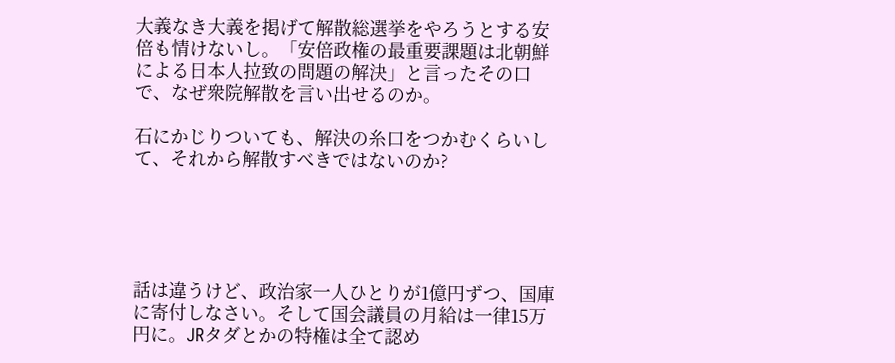大義なき大義を掲げて解散総選挙をやろうとする安倍も情けないし。「安倍政権の最重要課題は北朝鮮による日本人拉致の問題の解決」と言ったその口で、なぜ衆院解散を言い出せるのか。

石にかじりついても、解決の糸口をつかむくらいして、それから解散すべきではないのか?





話は違うけど、政治家一人ひとりが1億円ずつ、国庫に寄付しなさい。そして国会議員の月給は一律15万円に。JRタダとかの特権は全て認め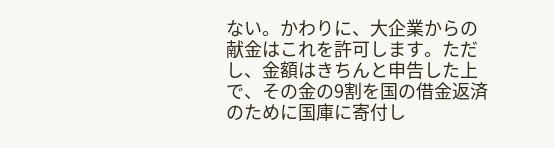ない。かわりに、大企業からの献金はこれを許可します。ただし、金額はきちんと申告した上で、その金の9割を国の借金返済のために国庫に寄付し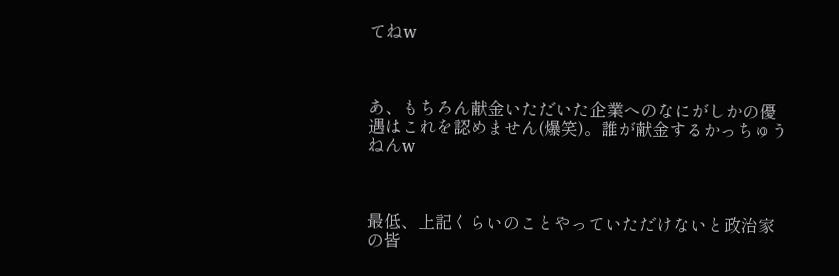てねw



あ、もちろん献金いただいた企業へのなにがしかの優遇はこれを認めません(爆笑)。誰が献金するかっちゅうねんw



最低、上記くらいのことやっていただけないと政治家の皆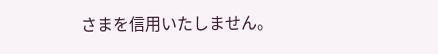さまを信用いたしません。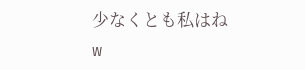少なくとも私はねw